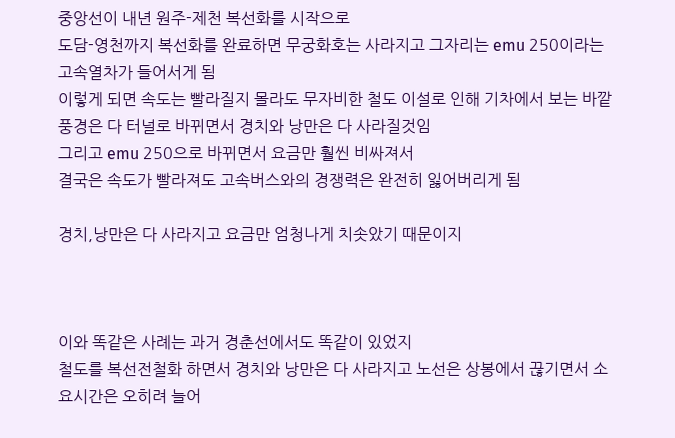중앙선이 내년 원주-제천 복선화를 시작으로
도담-영천까지 복선화를 완료하면 무궁화호는 사라지고 그자리는 emu 250이라는 고속열차가 들어서게 됨
이렇게 되면 속도는 빨라질지 몰라도 무자비한 철도 이설로 인해 기차에서 보는 바깥풍경은 다 터널로 바뀌면서 경치와 낭만은 다 사라질것임
그리고 emu 250으로 바뀌면서 요금만 훨씬 비싸져서
결국은 속도가 빨라져도 고속버스와의 경쟁력은 완전히 잃어버리게 됨

경치,낭만은 다 사라지고 요금만 엄청나게 치솟았기 때문이지



이와 똑같은 사례는 과거 경춘선에서도 똑같이 있었지
철도를 복선전철화 하면서 경치와 낭만은 다 사라지고 노선은 상봉에서 끊기면서 소요시간은 오히려 늘어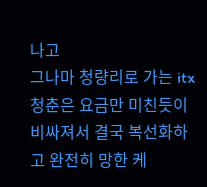나고
그나마 청량리로 가는 itx청춘은 요금만 미친듯이 비싸져서 결국 복선화하고 완전히 망한 케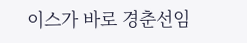이스가 바로 경춘선임